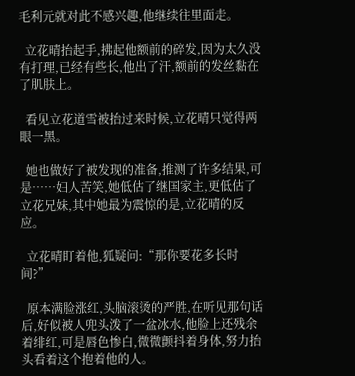毛利元就对此不感兴趣,他继续往里面走。

  立花晴抬起手,拂起他额前的碎发,因为太久没有打理,已经有些长,他出了汗,额前的发丝黏在了肌肤上。

  看见立花道雪被抬过来时候,立花晴只觉得两眼一黑。

  她也做好了被发现的准备,推测了许多结果,可是……妇人苦笑,她低估了继国家主,更低估了立花兄妹,其中她最为震惊的是,立花晴的反应。

  立花晴盯着他,狐疑问:“那你要花多长时间?”

  原本满脸涨红,头脑滚烫的严胜,在听见那句话后,好似被人兜头泼了一盆冰水,他脸上还残余着绯红,可是唇色惨白,微微颤抖着身体,努力抬头看着这个抱着他的人。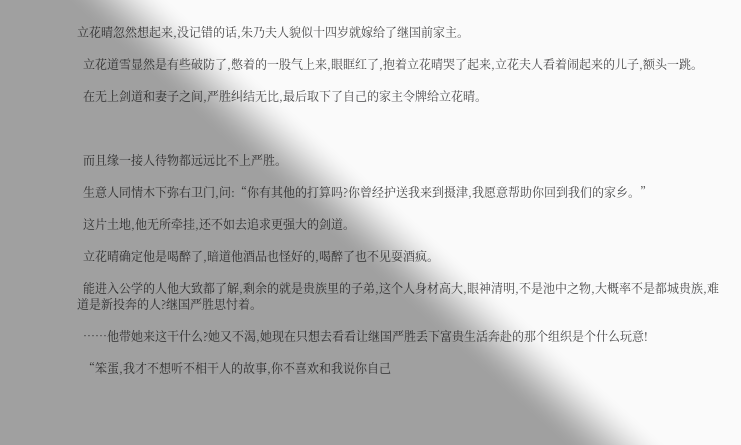立花晴忽然想起来,没记错的话,朱乃夫人貌似十四岁就嫁给了继国前家主。

  立花道雪显然是有些破防了,憋着的一股气上来,眼眶红了,抱着立花晴哭了起来,立花夫人看着闹起来的儿子,额头一跳。

  在无上剑道和妻子之间,严胜纠结无比,最后取下了自己的家主令牌给立花晴。



  而且缘一接人待物都远远比不上严胜。

  生意人同情木下弥右卫门,问:“你有其他的打算吗?你曾经护送我来到摄津,我愿意帮助你回到我们的家乡。”

  这片土地,他无所牵挂,还不如去追求更强大的剑道。

  立花晴确定他是喝醉了,暗道他酒品也怪好的,喝醉了也不见耍酒疯。

  能进入公学的人他大致都了解,剩余的就是贵族里的子弟,这个人身材高大,眼神清明,不是池中之物,大概率不是都城贵族,难道是新投奔的人?继国严胜思忖着。

  ……他带她来这干什么?她又不渴,她现在只想去看看让继国严胜丢下富贵生活奔赴的那个组织是个什么玩意!

  “笨蛋,我才不想听不相干人的故事,你不喜欢和我说你自己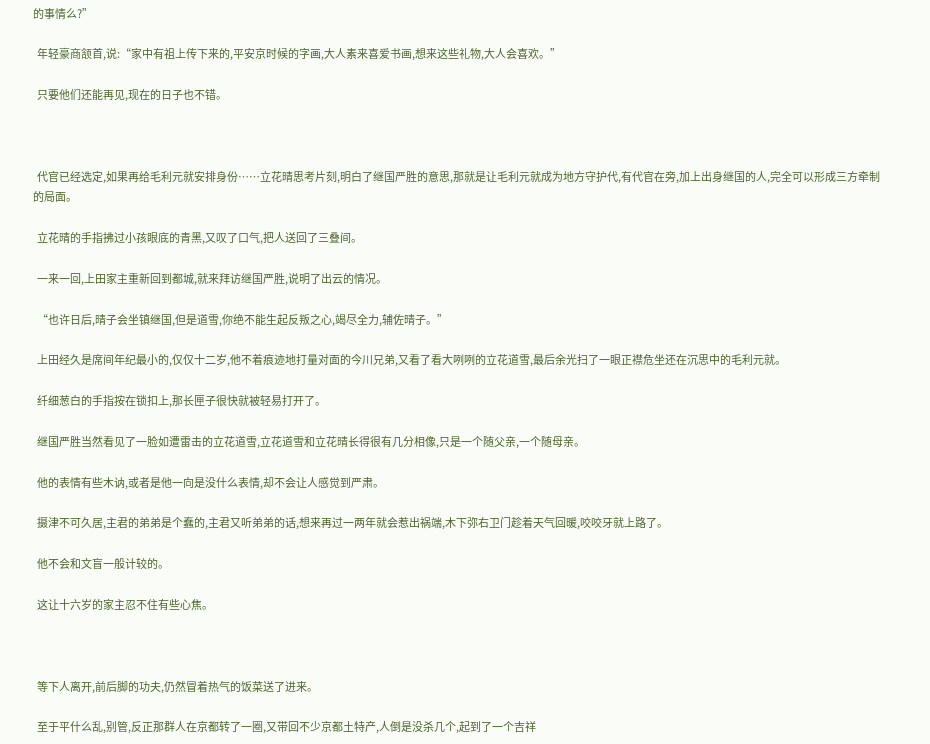的事情么?”

  年轻豪商颔首,说:“家中有祖上传下来的,平安京时候的字画,大人素来喜爱书画,想来这些礼物,大人会喜欢。”

  只要他们还能再见,现在的日子也不错。



  代官已经选定,如果再给毛利元就安排身份……立花晴思考片刻,明白了继国严胜的意思,那就是让毛利元就成为地方守护代,有代官在旁,加上出身继国的人,完全可以形成三方牵制的局面。

  立花晴的手指拂过小孩眼底的青黑,又叹了口气,把人送回了三叠间。

  一来一回,上田家主重新回到都城,就来拜访继国严胜,说明了出云的情况。

  “也许日后,晴子会坐镇继国,但是道雪,你绝不能生起反叛之心,竭尽全力,辅佐晴子。”

  上田经久是席间年纪最小的,仅仅十二岁,他不着痕迹地打量对面的今川兄弟,又看了看大咧咧的立花道雪,最后余光扫了一眼正襟危坐还在沉思中的毛利元就。

  纤细葱白的手指按在锁扣上,那长匣子很快就被轻易打开了。

  继国严胜当然看见了一脸如遭雷击的立花道雪,立花道雪和立花晴长得很有几分相像,只是一个随父亲,一个随母亲。

  他的表情有些木讷,或者是他一向是没什么表情,却不会让人感觉到严肃。

  摄津不可久居,主君的弟弟是个蠢的,主君又听弟弟的话,想来再过一两年就会惹出祸端,木下弥右卫门趁着天气回暖,咬咬牙就上路了。

  他不会和文盲一般计较的。

  这让十六岁的家主忍不住有些心焦。



  等下人离开,前后脚的功夫,仍然冒着热气的饭菜送了进来。

  至于平什么乱,别管,反正那群人在京都转了一圈,又带回不少京都土特产,人倒是没杀几个,起到了一个吉祥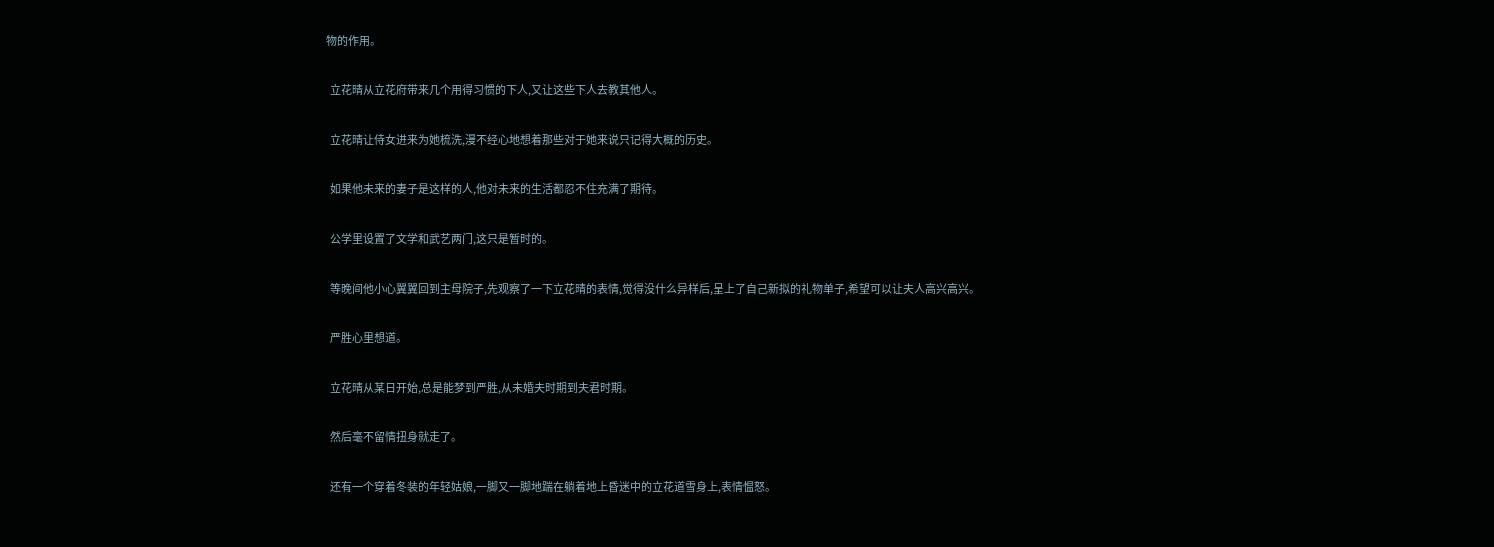物的作用。

  立花晴从立花府带来几个用得习惯的下人,又让这些下人去教其他人。

  立花晴让侍女进来为她梳洗,漫不经心地想着那些对于她来说只记得大概的历史。

  如果他未来的妻子是这样的人,他对未来的生活都忍不住充满了期待。

  公学里设置了文学和武艺两门,这只是暂时的。

  等晚间他小心翼翼回到主母院子,先观察了一下立花晴的表情,觉得没什么异样后,呈上了自己新拟的礼物单子,希望可以让夫人高兴高兴。

  严胜心里想道。

  立花晴从某日开始,总是能梦到严胜,从未婚夫时期到夫君时期。

  然后毫不留情扭身就走了。

  还有一个穿着冬装的年轻姑娘,一脚又一脚地踹在躺着地上昏迷中的立花道雪身上,表情愠怒。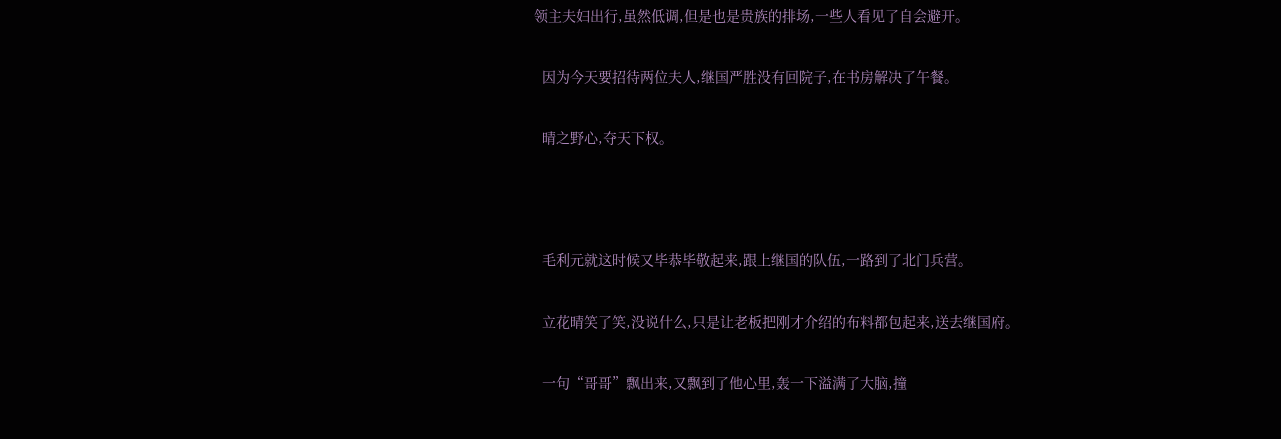领主夫妇出行,虽然低调,但是也是贵族的排场,一些人看见了自会避开。

  因为今天要招待两位夫人,继国严胜没有回院子,在书房解决了午餐。

  晴之野心,夺天下权。



  毛利元就这时候又毕恭毕敬起来,跟上继国的队伍,一路到了北门兵营。

  立花晴笑了笑,没说什么,只是让老板把刚才介绍的布料都包起来,送去继国府。

  一句“哥哥”飘出来,又飘到了他心里,轰一下溢满了大脑,撞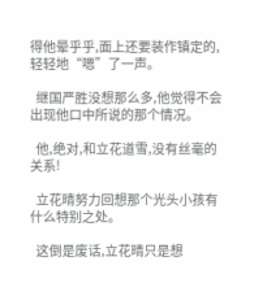得他晕乎乎,面上还要装作镇定的,轻轻地“嗯”了一声。

  继国严胜没想那么多,他觉得不会出现他口中所说的那个情况。

  他,绝对,和立花道雪,没有丝毫的关系!

  立花晴努力回想那个光头小孩有什么特别之处。

  这倒是废话,立花晴只是想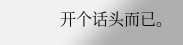开个话头而已。